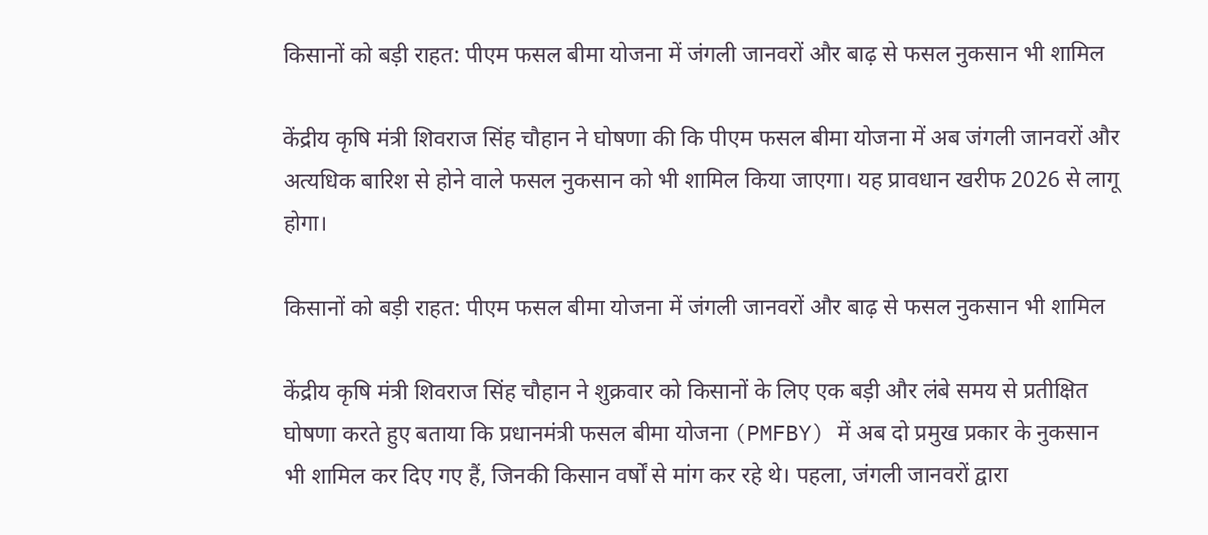किसानों को बड़ी राहत: पीएम फसल बीमा योजना में जंगली जानवरों और बाढ़ से फसल नुकसान भी शामिल

केंद्रीय कृषि मंत्री शिवराज सिंह चौहान ने घोषणा की कि पीएम फसल बीमा योजना में अब जंगली जानवरों और अत्यधिक बारिश से होने वाले फसल नुकसान को भी शामिल किया जाएगा। यह प्रावधान खरीफ 2026 से लागू होगा।

किसानों को बड़ी राहत: पीएम फसल बीमा योजना में जंगली जानवरों और बाढ़ से फसल नुकसान भी शामिल

केंद्रीय कृषि मंत्री शिवराज सिंह चौहान ने शुक्रवार को किसानों के लिए एक बड़ी और लंबे समय से प्रतीक्षित घोषणा करते हुए बताया कि प्रधानमंत्री फसल बीमा योजना (PMFBY) में अब दो प्रमुख प्रकार के नुकसान भी शामिल कर दिए गए हैं, जिनकी किसान वर्षों से मांग कर रहे थे। पहला, जंगली जानवरों द्वारा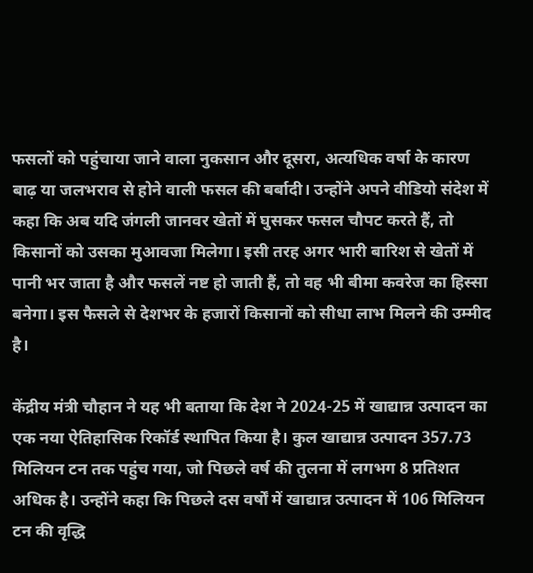फसलों को पहुंचाया जाने वाला नुकसान और दूसरा, अत्यधिक वर्षा के कारण बाढ़ या जलभराव से होने वाली फसल की बर्बादी। उन्होंने अपने वीडियो संदेश में कहा कि अब यदि जंगली जानवर खेतों में घुसकर फसल चौपट करते हैं, तो किसानों को उसका मुआवजा मिलेगा। इसी तरह अगर भारी बारिश से खेतों में पानी भर जाता है और फसलें नष्ट हो जाती हैं, तो वह भी बीमा कवरेज का हिस्सा बनेगा। इस फैसले से देशभर के हजारों किसानों को सीधा लाभ मिलने की उम्मीद है।

केंद्रीय मंत्री चौहान ने यह भी बताया कि देश ने 2024-25 में खाद्यान्न उत्पादन का एक नया ऐतिहासिक रिकॉर्ड स्थापित किया है। कुल खाद्यान्न उत्पादन 357.73 मिलियन टन तक पहुंच गया, जो पिछले वर्ष की तुलना में लगभग 8 प्रतिशत अधिक है। उन्होंने कहा कि पिछले दस वर्षों में खाद्यान्न उत्पादन में 106 मिलियन टन की वृद्धि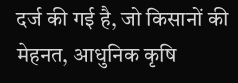दर्ज की गई है, जो किसानों की मेहनत, आधुनिक कृषि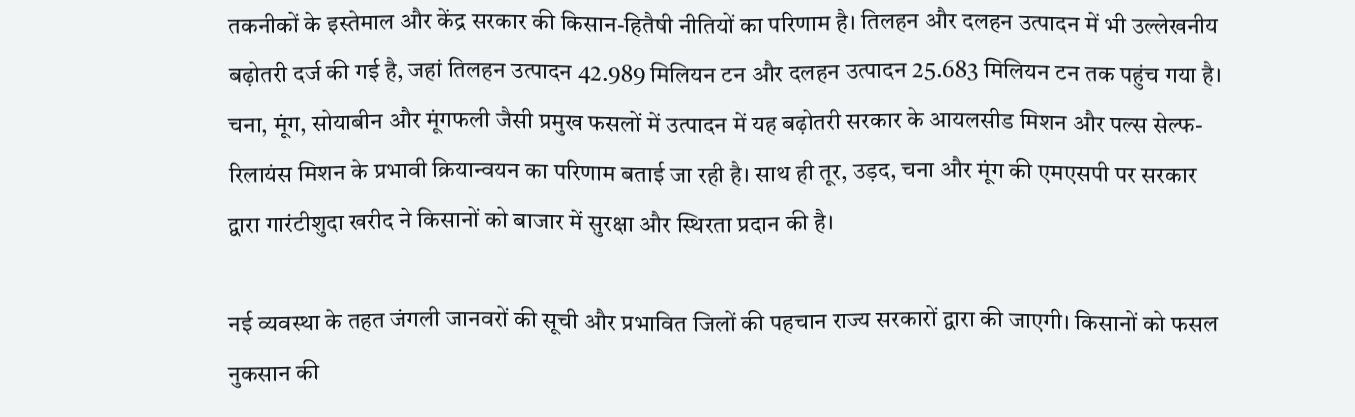तकनीकों के इस्तेमाल और केंद्र सरकार की किसान-हितैषी नीतियों का परिणाम है। तिलहन और दलहन उत्पादन में भी उल्लेखनीय बढ़ोतरी दर्ज की गई है, जहां तिलहन उत्पादन 42.989 मिलियन टन और दलहन उत्पादन 25.683 मिलियन टन तक पहुंच गया है। चना, मूंग, सोयाबीन और मूंगफली जैसी प्रमुख फसलों में उत्पादन में यह बढ़ोतरी सरकार के आयलसीड मिशन और पल्स सेल्फ-रिलायंस मिशन के प्रभावी क्रियान्वयन का परिणाम बताई जा रही है। साथ ही तूर, उड़द, चना और मूंग की एमएसपी पर सरकार द्वारा गारंटीशुदा खरीद ने किसानों को बाजार में सुरक्षा और स्थिरता प्रदान की है।

नई व्यवस्था के तहत जंगली जानवरों की सूची और प्रभावित जिलों की पहचान राज्य सरकारों द्वारा की जाएगी। किसानों को फसल नुकसान की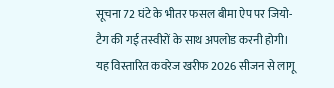सूचना 72 घंटे के भीतर फसल बीमा ऐप पर जियो-टैग की गई तस्वीरों के साथ अपलोड करनी होगी। यह विस्तारित कवरेज खरीफ 2026 सीजन से लागू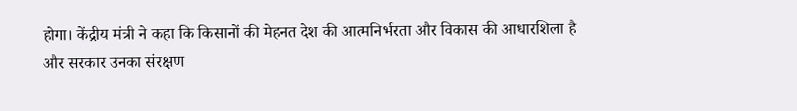होगा। केंद्रीय मंत्री ने कहा कि किसानों की मेहनत देश की आत्मनिर्भरता और विकास की आधारशिला है और सरकार उनका संरक्षण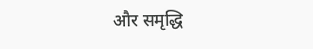और समृद्धि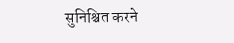सुनिश्चित करने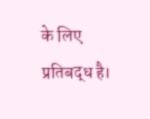के लिए प्रतिबद्ध है।